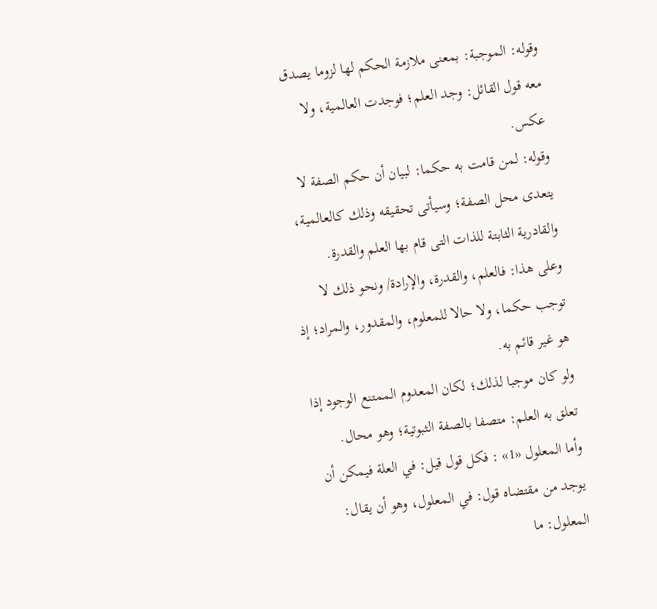وقوله: الموجبة: بمعنى ملازمة الحكم لها لزوما يصدق معه قول القائل: وجد العلم؛ فوجدت العالمية، ولا عكس.
وقوله: لمن قامت به حكما: لبيان أن حكم الصفة لا يتعدى محل الصفة؛ وسيأتى تحقيقه وذلك كالعالمية، والقادرية الثابتة للذات التى قام بها العلم والقدرة.
وعلى هذا: فالعلم، والقدرة، والإرادة/ ونحو ذلك لا توجب حكما، ولا حالا للمعلوم، والمقدور، والمراد؛ إذ هو غير قائم به.
ولو كان موجبا لذلك؛ لكان المعدوم الممتنع الوجود إذا تعلق به العلم: متصفا بالصفة الثبوتية؛ وهو محال.
وأما المعلول «1» : فكل قول قيل: في العلة فيمكن أن يوجد من مقتضاه قول: في المعلول، وهو أن يقال:
المعلول: ما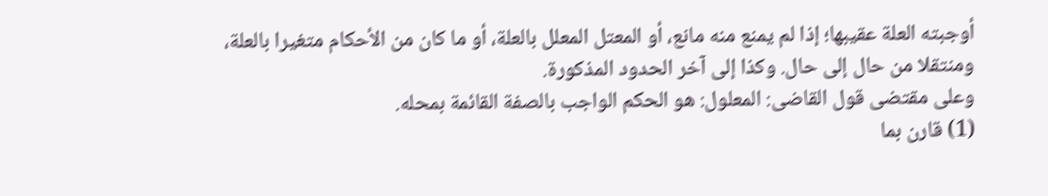أوجبته العلة عقيبها؛ إذا لم يمنع منه مانع، أو المعتل المعلل بالعلة، أو ما كان من الأحكام متغيرا بالعلة، ومنتقلا من حال إلى حال. وكذا إلى آخر الحدود المذكورة.
وعلى مقتضى قول القاضى: المعلول: هو الحكم الواجب بالصفة القائمة بمحله.
(1) قارن بما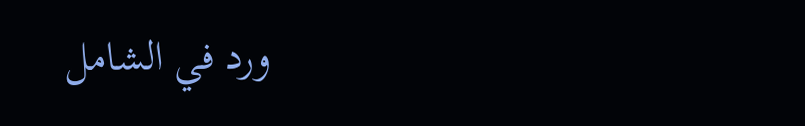ورد في الشامل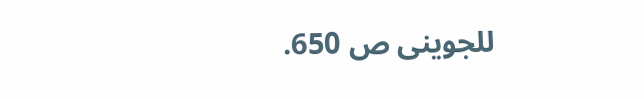للجوينى ص 650.